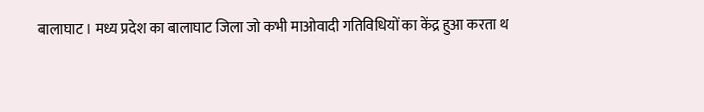बालाघाट । मध्य प्रदेश का बालाघाट जिला जो कभी माओवादी गतिविधियों का केंद्र हुआ करता थ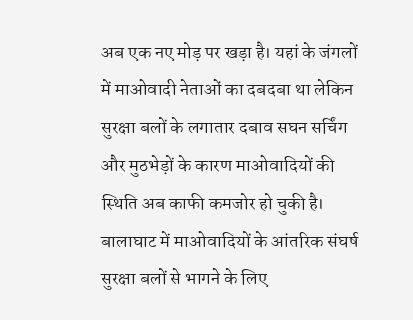अब एक नए मोड़ पर खड़ा है। यहां के जंगलों में माओवादी नेताओं का दबदबा था लेकिन सुरक्षा बलों के लगातार दबाव सघन सर्चिंग और मुठभेड़ों के कारण माओवादियों की स्थिति अब काफी कमजोर हो चुकी है। बालाघाट में माओवादियों के आंतरिक संघर्ष सुरक्षा बलों से भागने के लिए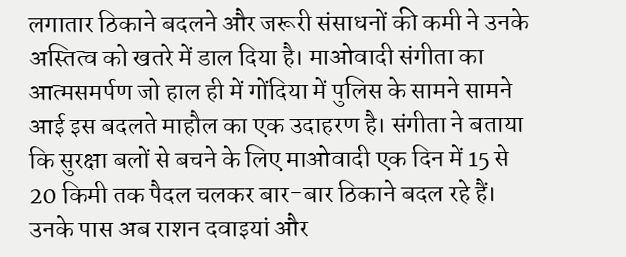लगातार ठिकाने बदलने और जरूरी संसाधनों की कमी ने उनके अस्तित्व को खतरे में डाल दिया है। माओवादी संगीता का आत्मसमर्पण जो हाल ही में गोंदिया में पुलिस के सामने सामने आई इस बदलते माहौल का एक उदाहरण है। संगीता ने बताया कि सुरक्षा बलों से बचने के लिए माओवादी एक दिन में 15 से 20 किमी तक पैदल चलकर बार-बार ठिकाने बदल रहे हैं। उनके पास अब राशन दवाइयां और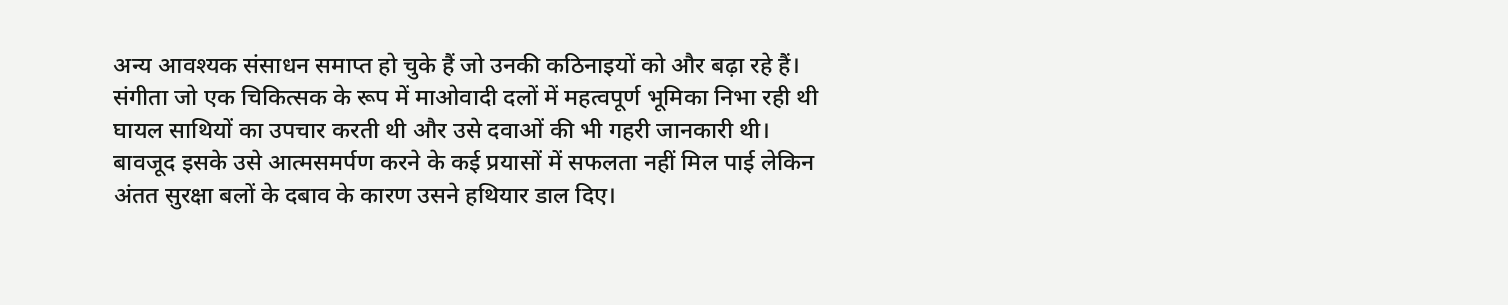अन्य आवश्यक संसाधन समाप्त हो चुके हैं जो उनकी कठिनाइयों को और बढ़ा रहे हैं।
संगीता जो एक चिकित्सक के रूप में माओवादी दलों में महत्वपूर्ण भूमिका निभा रही थी घायल साथियों का उपचार करती थी और उसे दवाओं की भी गहरी जानकारी थी। बावजूद इसके उसे आत्मसमर्पण करने के कई प्रयासों में सफलता नहीं मिल पाई लेकिन अंतत सुरक्षा बलों के दबाव के कारण उसने हथियार डाल दिए।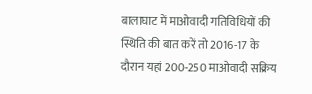बालाघाट में माओवादी गतिविधियों की स्थिति की बात करें तो 2016-17 के दौरान यहां 200-250 माओवादी सक्रिय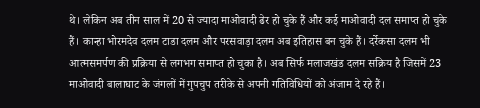थे। लेकिन अब तीन साल में 20 से ज्यादा माओवादी ढेर हो चुके हैं और कई माओवादी दल समाप्त हो चुके हैं। कान्हा भोरमदेव दलम टाडा दलम और परसवाड़ा दलम अब इतिहास बन चुके हैं। दर्रेकसा दलम भी आत्मसमर्पण की प्रक्रिया से लगभग समाप्त हो चुका है। अब सिर्फ मलाजखंड दलम सक्रिय है जिसमें 23 माओवादी बालाघाट के जंगलों में गुपचुप तरीके से अपनी गतिविधियों को अंजाम दे रहे हैं।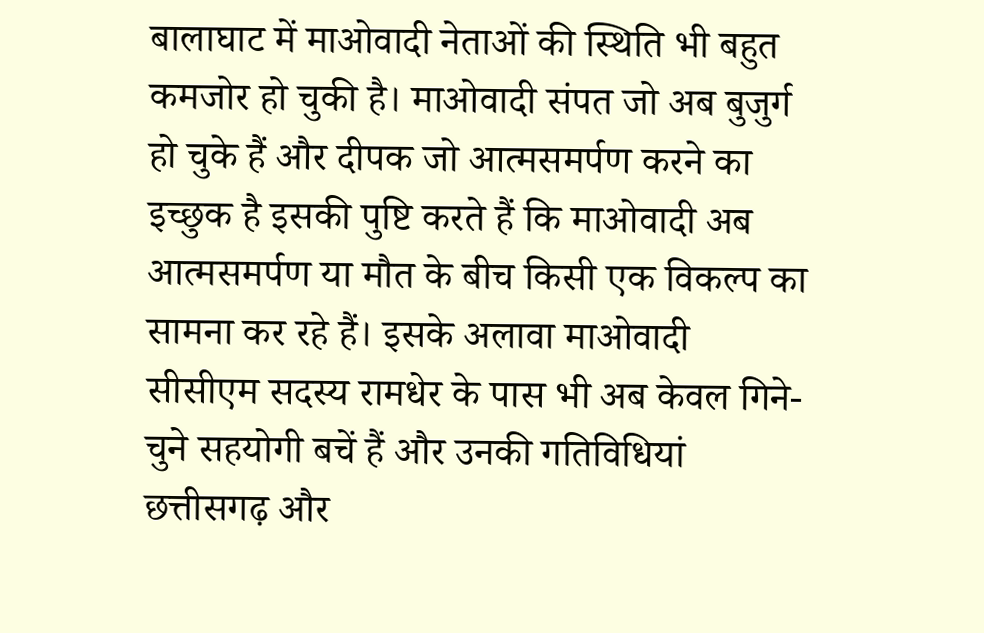बालाघाट में माओवादी नेताओं की स्थिति भी बहुत कमजोर हो चुकी है। माओवादी संपत जो अब बुजुर्ग हो चुके हैं और दीपक जो आत्मसमर्पण करने का इच्छुक है इसकी पुष्टि करते हैं कि माओवादी अब आत्मसमर्पण या मौत के बीच किसी एक विकल्प का सामना कर रहे हैं। इसके अलावा माओवादी सीसीएम सदस्य रामधेर के पास भी अब केवल गिने-चुने सहयोगी बचें हैं और उनकी गतिविधियां छत्तीसगढ़ और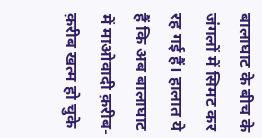बालाघाट के बीच के जंगलों में सिमट कर रह गई हैं। हालात ये हैं कि अब बालाघाट में माओवादी क़रीब-क़रीब खत्म हो चुके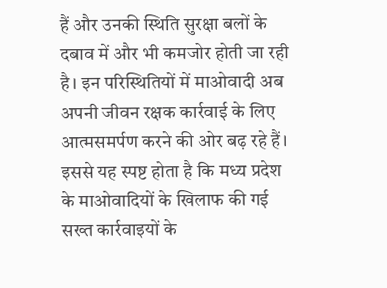हैं और उनकी स्थिति सुरक्षा बलों के दबाव में और भी कमजोर होती जा रही है। इन परिस्थितियों में माओवादी अब अपनी जीवन रक्षक कार्रवाई के लिए आत्मसमर्पण करने की ओर बढ़ रहे हैं। इससे यह स्पष्ट होता है कि मध्य प्रदेश के माओवादियों के खिलाफ की गई सख्त कार्रवाइयों के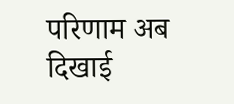परिणाम अब दिखाई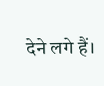देने लगे हैं।